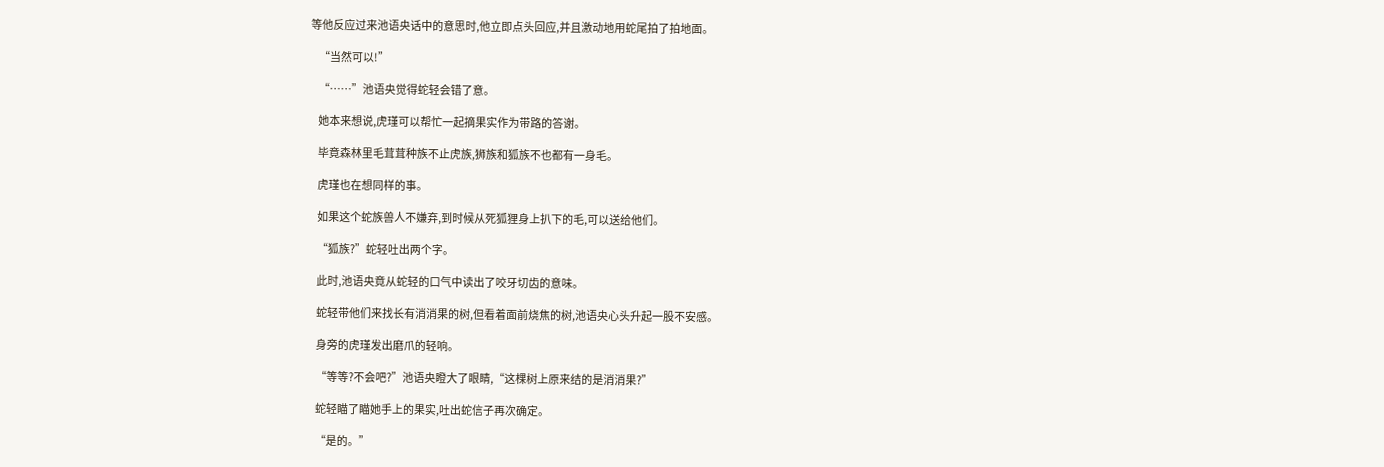等他反应过来池语央话中的意思时,他立即点头回应,并且激动地用蛇尾拍了拍地面。

    “当然可以!”

    “……”池语央觉得蛇轻会错了意。

    她本来想说,虎瑾可以帮忙一起摘果实作为带路的答谢。

    毕竟森林里毛茸茸种族不止虎族,狮族和狐族不也都有一身毛。

    虎瑾也在想同样的事。

    如果这个蛇族兽人不嫌弃,到时候从死狐狸身上扒下的毛,可以送给他们。

    “狐族?”蛇轻吐出两个字。

    此时,池语央竟从蛇轻的口气中读出了咬牙切齿的意味。

    蛇轻带他们来找长有消消果的树,但看着面前烧焦的树,池语央心头升起一股不安感。

    身旁的虎瑾发出磨爪的轻响。

    “等等?不会吧?”池语央瞪大了眼睛,“这棵树上原来结的是消消果?”

    蛇轻瞄了瞄她手上的果实,吐出蛇信子再次确定。

    “是的。”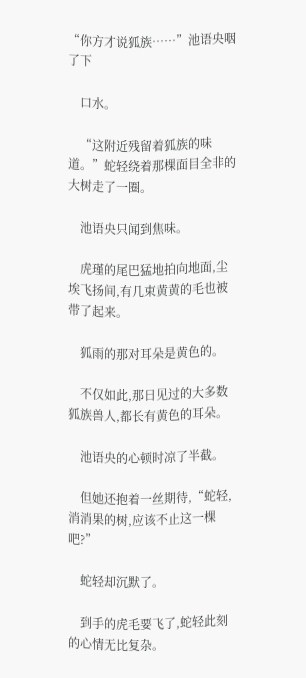“你方才说狐族……”池语央咽了下

    口水。

    “这附近残留着狐族的味道。”蛇轻绕着那棵面目全非的大树走了一圈。

    池语央只闻到焦味。

    虎瑾的尾巴猛地拍向地面,尘埃飞扬间,有几束黄黄的毛也被带了起来。

    狐雨的那对耳朵是黄色的。

    不仅如此,那日见过的大多数狐族兽人,都长有黄色的耳朵。

    池语央的心顿时凉了半截。

    但她还抱着一丝期待,“蛇轻,消消果的树,应该不止这一棵吧?”

    蛇轻却沉默了。

    到手的虎毛要飞了,蛇轻此刻的心情无比复杂。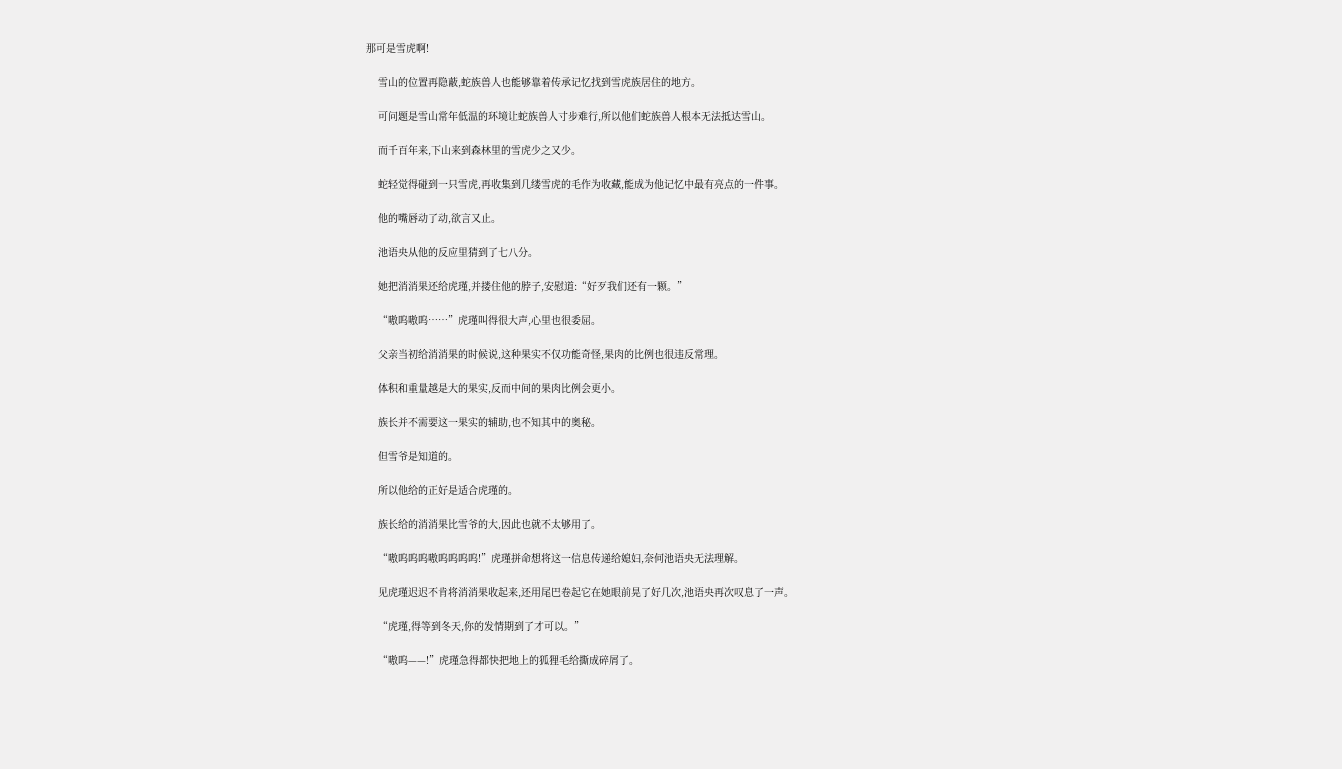那可是雪虎啊!

    雪山的位置再隐蔽,蛇族兽人也能够靠着传承记忆找到雪虎族居住的地方。

    可问题是雪山常年低温的环境让蛇族兽人寸步难行,所以他们蛇族兽人根本无法抵达雪山。

    而千百年来,下山来到森林里的雪虎少之又少。

    蛇轻觉得碰到一只雪虎,再收集到几缕雪虎的毛作为收藏,能成为他记忆中最有亮点的一件事。

    他的嘴唇动了动,欲言又止。

    池语央从他的反应里猜到了七八分。

    她把消消果还给虎瑾,并搂住他的脖子,安慰道:“好歹我们还有一颗。”

    “嗷呜嗷呜……”虎瑾叫得很大声,心里也很委屈。

    父亲当初给消消果的时候说,这种果实不仅功能奇怪,果肉的比例也很违反常理。

    体积和重量越是大的果实,反而中间的果肉比例会更小。

    族长并不需要这一果实的辅助,也不知其中的奥秘。

    但雪爷是知道的。

    所以他给的正好是适合虎瑾的。

    族长给的消消果比雪爷的大,因此也就不太够用了。

    “嗷呜呜呜嗷呜呜呜呜!”虎瑾拼命想将这一信息传递给媳妇,奈何池语央无法理解。

    见虎瑾迟迟不肯将消消果收起来,还用尾巴卷起它在她眼前晃了好几次,池语央再次叹息了一声。

    “虎瑾,得等到冬天,你的发情期到了才可以。”

    “嗷呜——!”虎瑾急得都快把地上的狐狸毛给撕成碎屑了。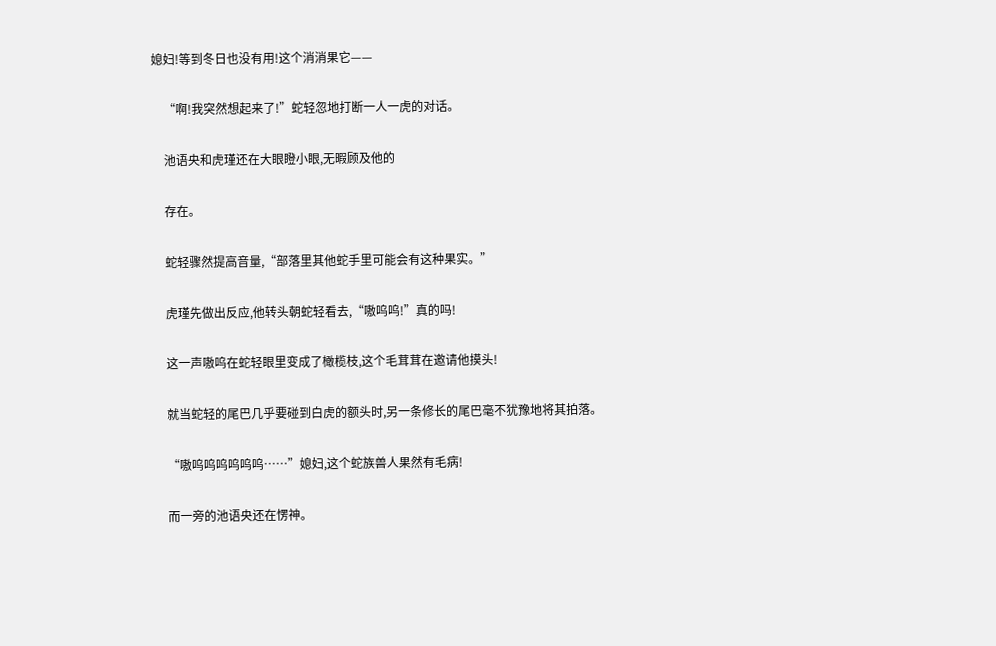媳妇!等到冬日也没有用!这个消消果它——

    “啊!我突然想起来了!”蛇轻忽地打断一人一虎的对话。

    池语央和虎瑾还在大眼瞪小眼,无暇顾及他的

    存在。

    蛇轻骤然提高音量,“部落里其他蛇手里可能会有这种果实。”

    虎瑾先做出反应,他转头朝蛇轻看去,“嗷呜呜!”真的吗!

    这一声嗷呜在蛇轻眼里变成了橄榄枝,这个毛茸茸在邀请他摸头!

    就当蛇轻的尾巴几乎要碰到白虎的额头时,另一条修长的尾巴毫不犹豫地将其拍落。

    “嗷呜呜呜呜呜呜……”媳妇,这个蛇族兽人果然有毛病!

    而一旁的池语央还在愣神。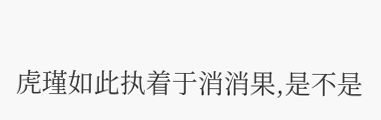虎瑾如此执着于消消果,是不是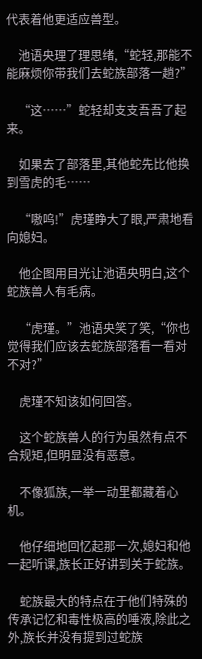代表着他更适应兽型。

    池语央理了理思绪,“蛇轻,那能不能麻烦你带我们去蛇族部落一趟?”

    “这……”蛇轻却支支吾吾了起来。

    如果去了部落里,其他蛇先比他换到雪虎的毛……

    “嗷呜!”虎瑾睁大了眼,严肃地看向媳妇。

    他企图用目光让池语央明白,这个蛇族兽人有毛病。

    “虎瑾。”池语央笑了笑,“你也觉得我们应该去蛇族部落看一看对不对?”

    虎瑾不知该如何回答。

    这个蛇族兽人的行为虽然有点不合规矩,但明显没有恶意。

    不像狐族,一举一动里都藏着心机。

    他仔细地回忆起那一次,媳妇和他一起听课,族长正好讲到关于蛇族。

    蛇族最大的特点在于他们特殊的传承记忆和毒性极高的唾液,除此之外,族长并没有提到过蛇族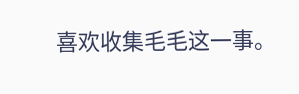喜欢收集毛毛这一事。